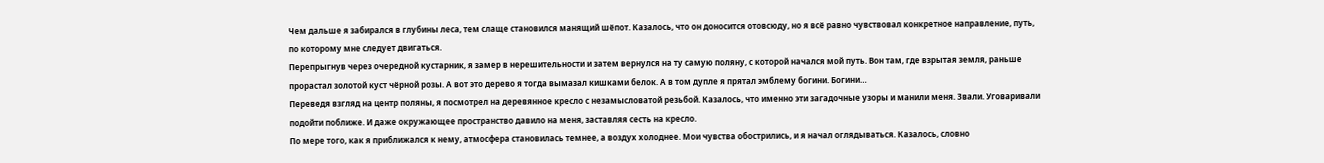Чем дальше я забирался в глубины леса, тем слаще становился манящий шёпот. Казалось, что он доносится отовсюду, но я всё равно чувствовал конкретное направление, путь, по которому мне следует двигаться.
Перепрыгнув через очередной кустарник, я замер в нерешительности и затем вернулся на ту самую поляну, с которой начался мой путь. Вон там, где взрытая земля, раньше прорастал золотой куст чёрной розы. А вот это дерево я тогда вымазал кишками белок. А в том дупле я прятал эмблему богини. Богини…
Переведя взгляд на центр поляны, я посмотрел на деревянное кресло с незамысловатой резьбой. Казалось, что именно эти загадочные узоры и манили меня. Звали. Уговаривали подойти поближе. И даже окружающее пространство давило на меня, заставляя сесть на кресло.
По мере того, как я приближался к нему, атмосфера становилась темнее, а воздух холоднее. Мои чувства обострились, и я начал оглядываться. Казалось, словно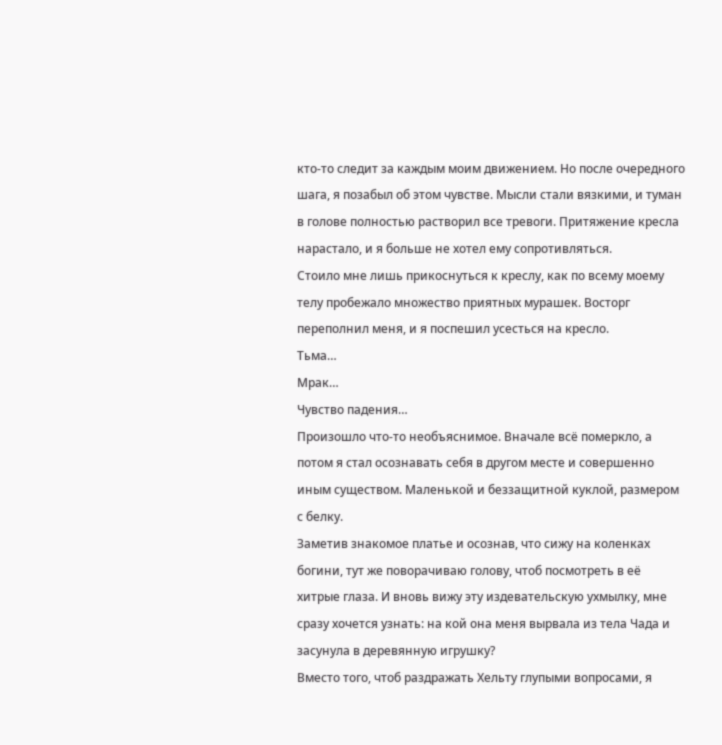кто-то следит за каждым моим движением. Но после очередного шага, я позабыл об этом чувстве. Мысли стали вязкими, и туман в голове полностью растворил все тревоги. Притяжение кресла нарастало, и я больше не хотел ему сопротивляться.
Стоило мне лишь прикоснуться к креслу, как по всему моему телу пробежало множество приятных мурашек. Восторг переполнил меня, и я поспешил усесться на кресло.
Тьма…
Мрак…
Чувство падения…
Произошло что-то необъяснимое. Вначале всё померкло, а потом я стал осознавать себя в другом месте и совершенно иным существом. Маленькой и беззащитной куклой, размером с белку.
Заметив знакомое платье и осознав, что сижу на коленках богини, тут же поворачиваю голову, чтоб посмотреть в её хитрые глаза. И вновь вижу эту издевательскую ухмылку, мне сразу хочется узнать: на кой она меня вырвала из тела Чада и засунула в деревянную игрушку?
Вместо того, чтоб раздражать Хельту глупыми вопросами, я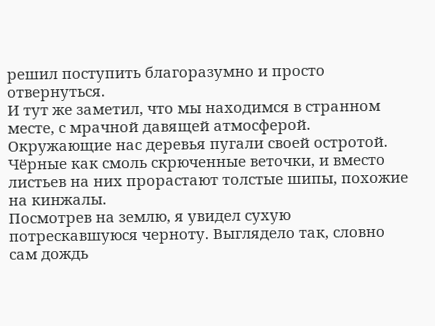решил поступить благоразумно и просто отвернуться.
И тут же заметил, что мы находимся в странном месте, с мрачной давящей атмосферой. Окружающие нас деревья пугали своей остротой. Чёрные как смоль скрюченные веточки, и вместо листьев на них прорастают толстые шипы, похожие на кинжалы.
Посмотрев на землю, я увидел сухую потрескавшуюся черноту. Выглядело так, словно сам дождь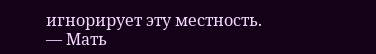игнорирует эту местность.
— Мать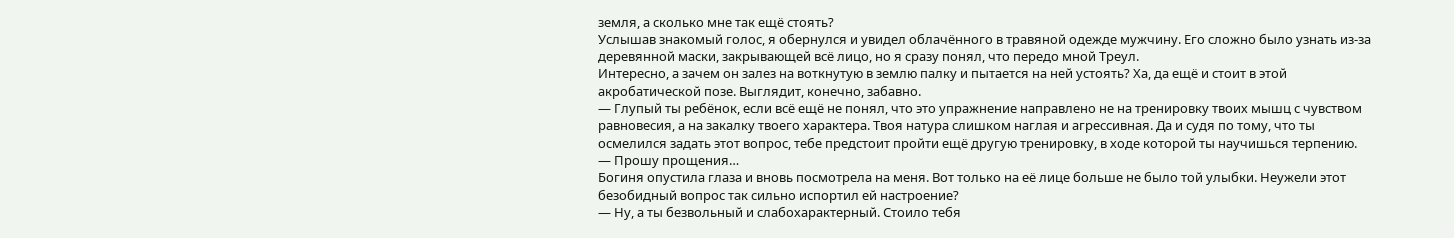земля, а сколько мне так ещё стоять?
Услышав знакомый голос, я обернулся и увидел облачённого в травяной одежде мужчину. Его сложно было узнать из-за деревянной маски, закрывающей всё лицо, но я сразу понял, что передо мной Треул.
Интересно, а зачем он залез на воткнутую в землю палку и пытается на ней устоять? Ха, да ещё и стоит в этой акробатической позе. Выглядит, конечно, забавно.
— Глупый ты ребёнок, если всё ещё не понял, что это упражнение направлено не на тренировку твоих мышц с чувством равновесия, а на закалку твоего характера. Твоя натура слишком наглая и агрессивная. Да и судя по тому, что ты осмелился задать этот вопрос, тебе предстоит пройти ещё другую тренировку, в ходе которой ты научишься терпению.
— Прошу прощения…
Богиня опустила глаза и вновь посмотрела на меня. Вот только на её лице больше не было той улыбки. Неужели этот безобидный вопрос так сильно испортил ей настроение?
— Ну, а ты безвольный и слабохарактерный. Стоило тебя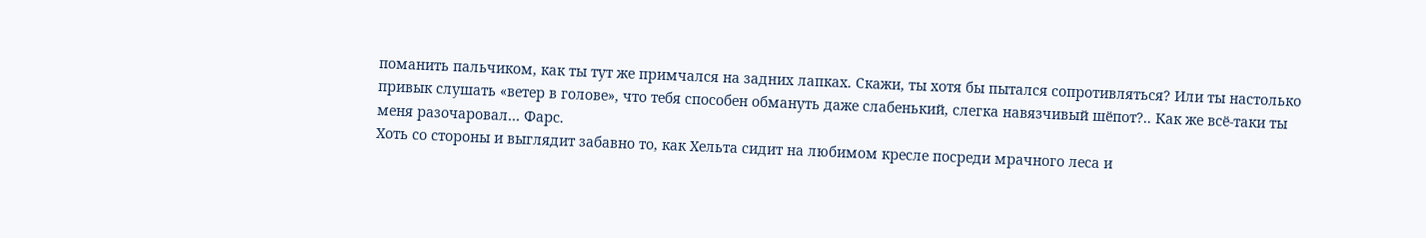поманить пальчиком, как ты тут же примчался на задних лапках. Скажи, ты хотя бы пытался сопротивляться? Или ты настолько привык слушать «ветер в голове», что тебя способен обмануть даже слабенький, слегка навязчивый шёпот?.. Как же всё-таки ты меня разочаровал… Фарс.
Хоть со стороны и выглядит забавно то, как Хельта сидит на любимом кресле посреди мрачного леса и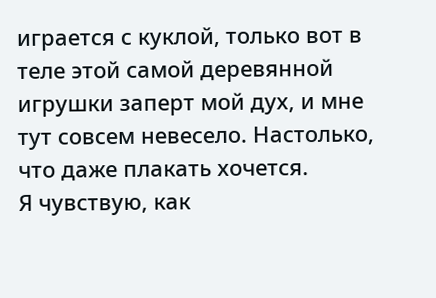играется с куклой, только вот в теле этой самой деревянной игрушки заперт мой дух, и мне тут совсем невесело. Настолько, что даже плакать хочется.
Я чувствую, как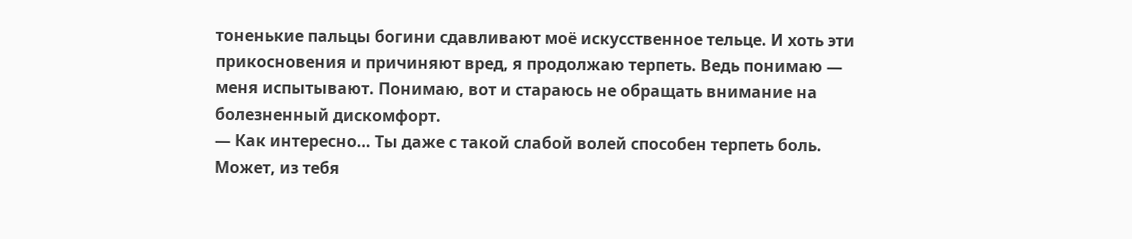тоненькие пальцы богини сдавливают моё искусственное тельце. И хоть эти прикосновения и причиняют вред, я продолжаю терпеть. Ведь понимаю — меня испытывают. Понимаю, вот и стараюсь не обращать внимание на болезненный дискомфорт.
— Как интересно… Ты даже с такой слабой волей способен терпеть боль. Может, из тебя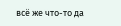всё же что-то да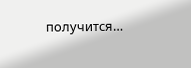получится…